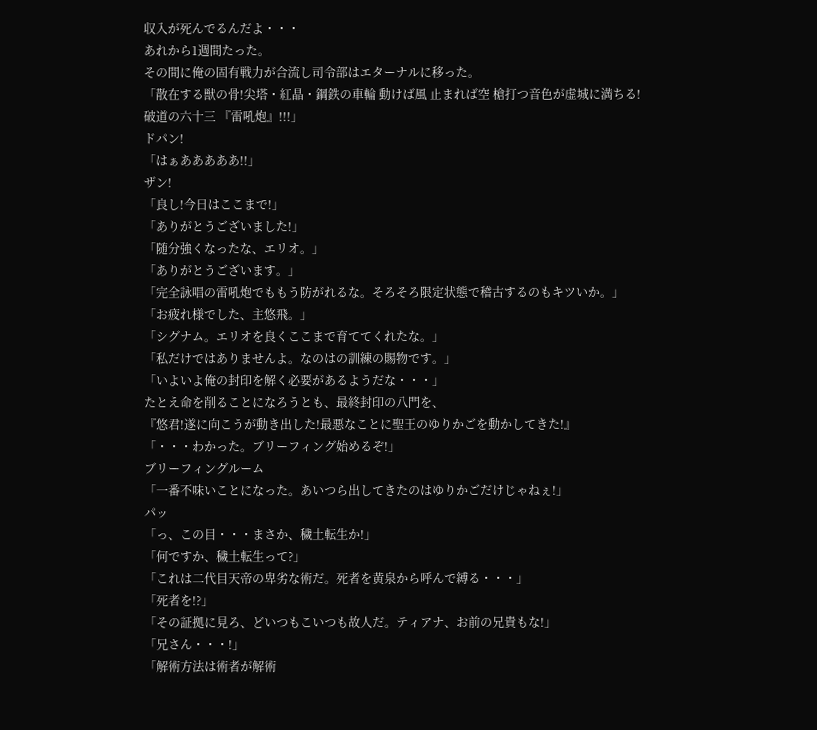収入が死んでるんだよ・・・
あれから1週間たった。
その間に俺の固有戦力が合流し司令部はエターナルに移った。
「散在する獣の骨!尖塔・紅晶・鋼鉄の車輪 動けば風 止まれば空 槍打つ音色が虚城に満ちる!
破道の六十三 『雷吼炮』!!!」
ドパン!
「はぁあああああ!!」
ザン!
「良し!今日はここまで!」
「ありがとうございました!」
「随分強くなったな、エリオ。」
「ありがとうございます。」
「完全詠唱の雷吼炮でももう防がれるな。そろそろ限定状態で稽古するのもキツいか。」
「お疲れ様でした、主悠飛。」
「シグナム。エリオを良くここまで育ててくれたな。」
「私だけではありませんよ。なのはの訓練の賜物です。」
「いよいよ俺の封印を解く必要があるようだな・・・」
たとえ命を削ることになろうとも、最終封印の八門を、
『悠君!遂に向こうが動き出した!最悪なことに聖王のゆりかごを動かしてきた!』
「・・・わかった。ブリーフィング始めるぞ!」
ブリーフィングルーム
「一番不味いことになった。あいつら出してきたのはゆりかごだけじゃねぇ!」
パッ
「っ、この目・・・まさか、穢土転生か!」
「何ですか、穢土転生って?」
「これは二代目天帝の卑劣な術だ。死者を黄泉から呼んで縛る・・・」
「死者を!?」
「その証拠に見ろ、どいつもこいつも故人だ。ティアナ、お前の兄貴もな!」
「兄さん・・・!」
「解術方法は術者が解術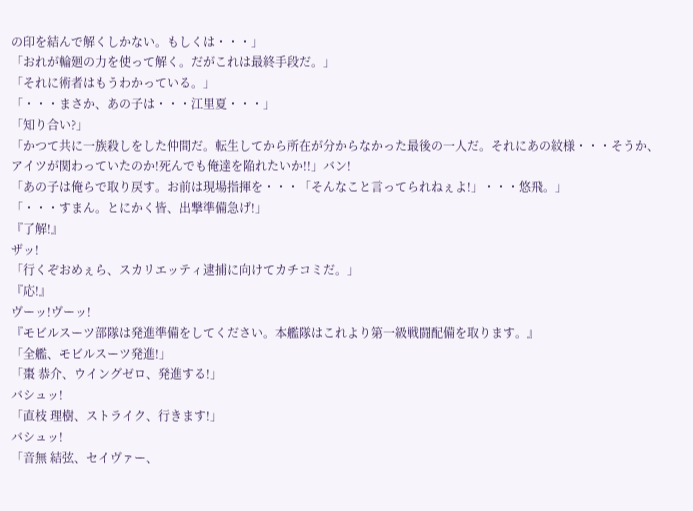の印を結んで解くしかない。もしくは・・・」
「おれが輪廻の力を使って解く。だがこれは最終手段だ。」
「それに術者はもうわかっている。」
「・・・まさか、あの子は・・・江里夏・・・」
「知り合い?」
「かつて共に一族殺しをした仲間だ。転生してから所在が分からなかった最後の一人だ。それにあの紋様・・・そうか、アイツが関わっていたのか!死んでも俺達を陥れたいか!!」バン!
「あの子は俺らで取り戻す。お前は現場指揮を・・・「そんなこと言ってられねぇよ!」・・・悠飛。」
「・・・すまん。とにかく皆、出撃準備急げ!」
『了解!』
ザッ!
「行くぞおめぇら、スカリエッティ逮捕に向けてカチコミだ。」
『応!』
ヴーッ!ヴーッ!
『モビルスーツ部隊は発進準備をしてください。本艦隊はこれより第一級戦闘配備を取ります。』
「全艦、モビルスーツ発進!」
「棗 恭介、ウイングゼロ、発進する!」
バシュッ!
「直枝 理樹、ストライク、行きます!」
バシュッ!
「音無 結弦、セイヴァー、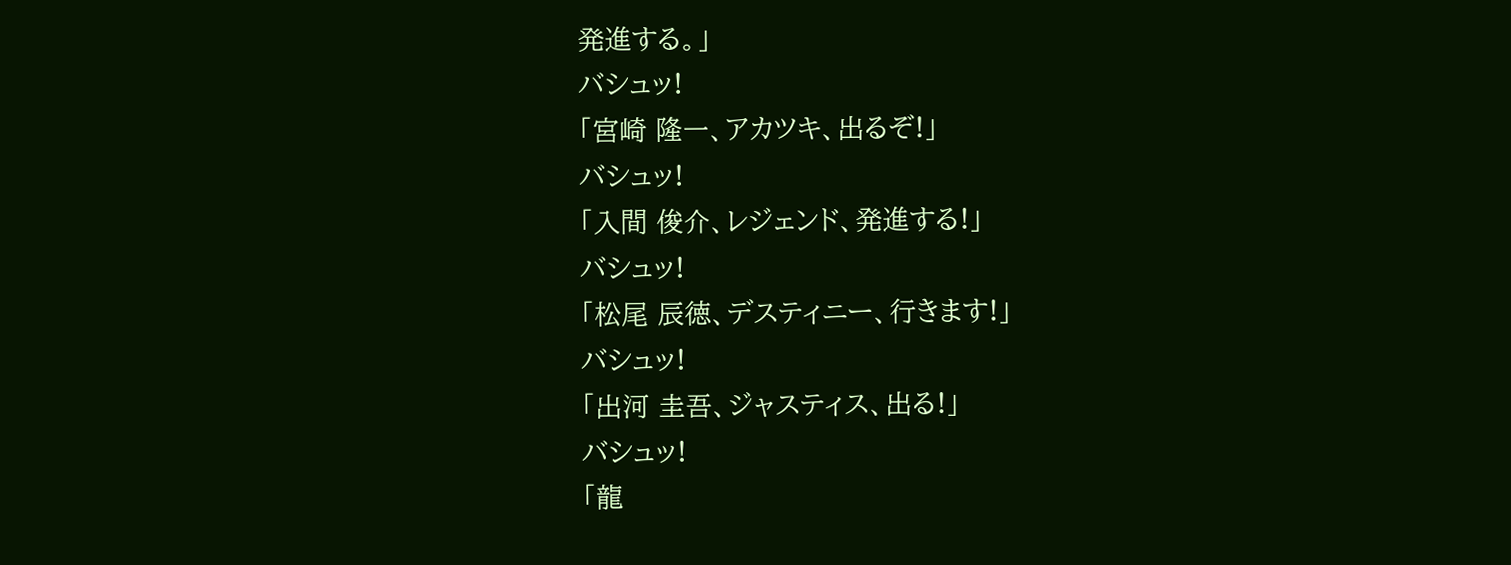発進する。」
バシュッ!
「宮崎 隆一、アカツキ、出るぞ!」
バシュッ!
「入間 俊介、レジェンド、発進する!」
バシュッ!
「松尾 辰徳、デスティニー、行きます!」
バシュッ!
「出河 圭吾、ジャスティス、出る!」
バシュッ!
「龍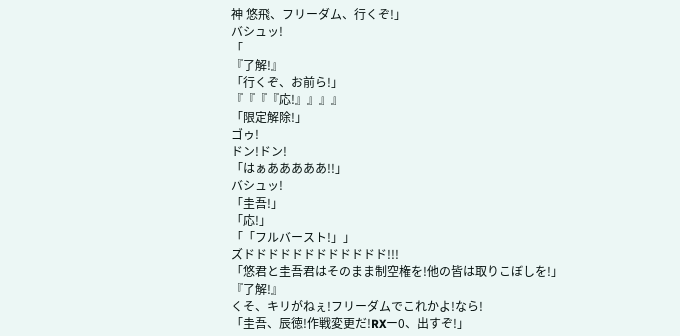神 悠飛、フリーダム、行くぞ!」
バシュッ!
「
『了解!』
「行くぞ、お前ら!」
『『『『応!』』』』
「限定解除!」
ゴゥ!
ドン!ドン!
「はぁあああああ!!」
バシュッ!
「圭吾!」
「応!」
「「フルバースト!」」
ズドドドドドドドドドドドド!!!
「悠君と圭吾君はそのまま制空権を!他の皆は取りこぼしを!」
『了解!』
くそ、キリがねぇ!フリーダムでこれかよ!なら!
「圭吾、辰徳!作戦変更だ!RXー0、出すぞ!」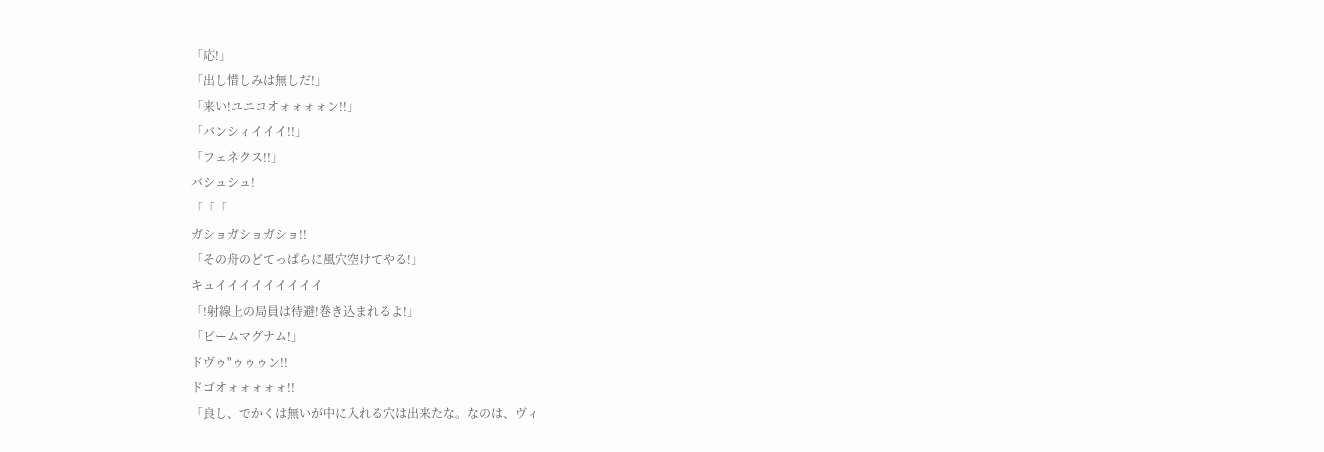「応!」
「出し惜しみは無しだ!」
「来い!ユニコオォォォォン!!」
「バンシィイイイ!!」
「フェネクス!!」
バシュシュ!
「「「
ガショガショガショ!!
「その舟のどてっぱらに風穴空けてやる!」
キュイイイイイイイイイ
「!射線上の局員は待避!巻き込まれるよ!」
「ビームマグナム!」
ドヴゥ"ゥゥゥン!!
ドゴオォォォォォ!!
「良し、でかくは無いが中に入れる穴は出来たな。なのは、ヴィ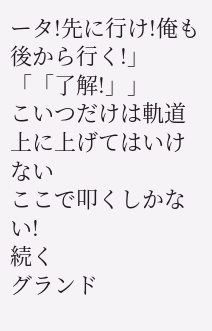ータ!先に行け!俺も後から行く!」
「「了解!」」
こいつだけは軌道上に上げてはいけない
ここで叩くしかない!
続く
グランド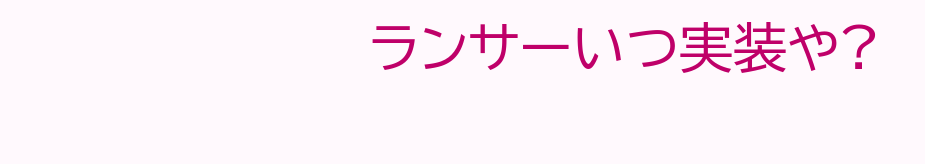ランサーいつ実装や?